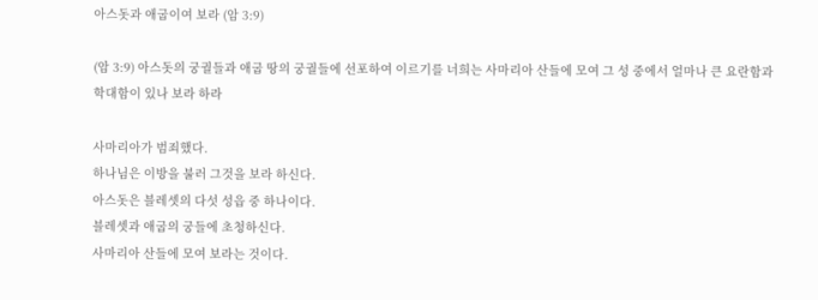아스돗과 애굽이여 보라 (암 3:9)

(암 3:9) 아스돗의 궁궐들과 애굽 땅의 궁궐들에 선포하여 이르기를 너희는 사마리아 산들에 모여 그 성 중에서 얼마나 큰 요란함과 학대함이 있나 보라 하라

사마리아가 범죄했다.
하나님은 이방을 불러 그것을 보라 하신다.
아스돗은 블레셋의 다섯 성읍 중 하나이다.
블레셋과 애굽의 궁들에 초청하신다.
사마리아 산들에 모여 보라는 것이다.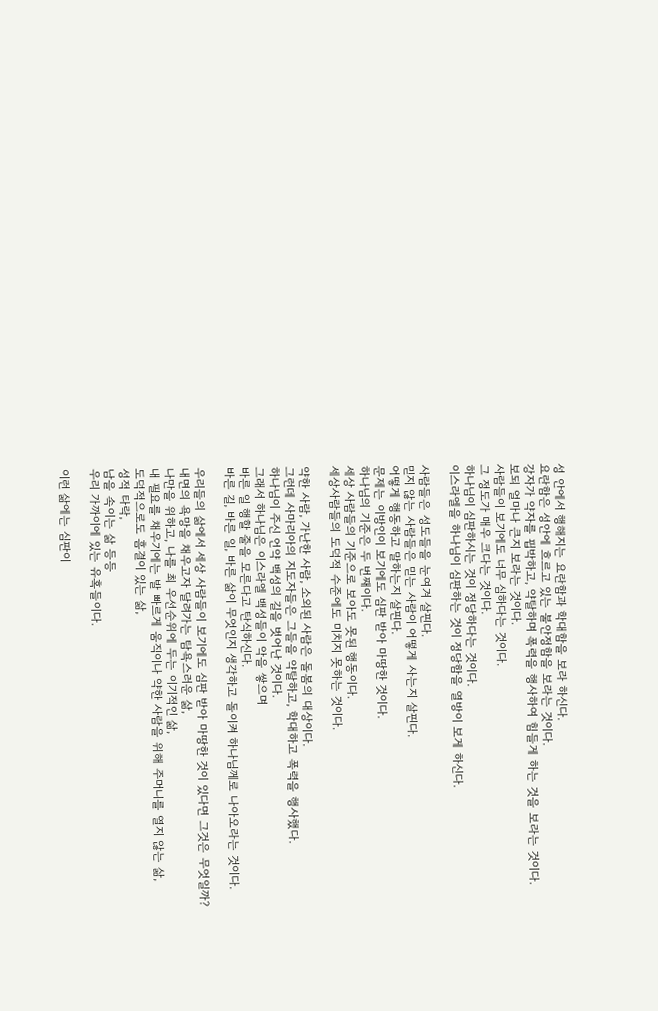성 안에서 행해지는 요란함과 학대함을 보라 하신다.
요란함은 성안에 흐르고 있는 불안정함을 보라는 것이다.
강자가 약자를 핍박하고, 약탈하며 폭력을 행사하여 힘들게 하는 것을 보라는 것이다.
보되 얼마나 큰지 보라는 것이다.
사람들이 보기에도 너무 심하다는 것이다.
그 정도가 매우 크다는 것이다.
하나님이 심판하시는 것이 정당하다는 것이다.
이스라엘을 하나님이 심판하는 것이 정당함을 열방이 보게 하신다.

사람들은 성도들을 눈여겨 살핀다.
믿지 않는 사람들은 믿는 사람이 어떻게 사는지 살핀다.
어떻게 행동하고 말하는지 살핀다.
문제는 이방인이 보기에도 심판 받아 마땅한 것이다.
하나님의 기준은 두 번째이다.
세상 사람들의 기준으로 보아도 못된 행동이다.
세상사람들의 도덕적 수준에도 미치지 못하는 것이다.

약한 사람, 가난한 사람, 소외된 사람은 돌봄의 대상이다.
그런데 사마리아의 지도자들은 그들을 약탈하고, 학대하고 폭력을 행사했다.
하나님이 주신 언약 백성의 길을 벗어난 것이다.
그래서 하나님은 이스라엘 백성들이 악을 쌓으며
바른 일 행할 줄을 모른다고 탄식하신다.
바른 길, 바른 일, 바른 삶이 무엇인지 생각하고 돌이켜 하나님께로 나아오라는 것이다.

우리들의 삶에서 세상 사람들이 보기에도 심판 받아 마땅한 것이 있다면 그것은 무엇일까?
내면의 욕망을 채우고자 달려가는 탐욕스러운 삶,
나만을 위하고, 나를 최 우선순위에 두는 이기적인 삶,
내 필요를 채우기에는 발 빠르게 움직이나 약한 사람을 위해 주머니를 열지 않는 삶,
도덕적으로도 흠결이 있는 삶,
성적 타락,
남을 속이는 삶 등등
우리 가까이에 있는 유혹들이다.

이런 삶에는 심판이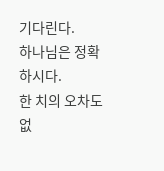기다린다.
하나님은 정확하시다.
한 치의 오차도 없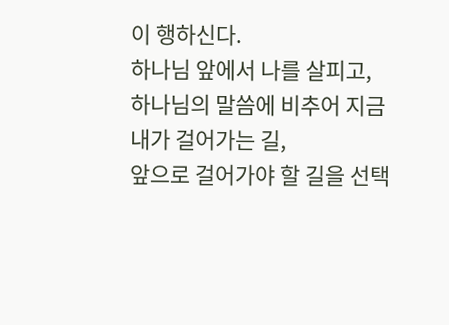이 행하신다.
하나님 앞에서 나를 살피고,
하나님의 말씀에 비추어 지금 내가 걸어가는 길,
앞으로 걸어가야 할 길을 선택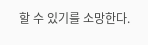할 수 있기를 소망한다.